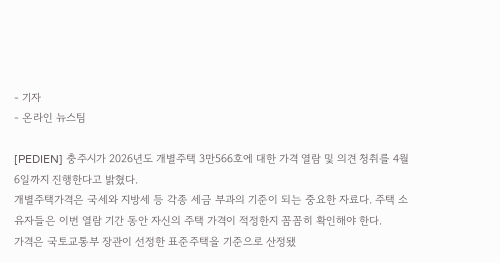- 기자
- 온라인 뉴스팀

[PEDIEN] 충주시가 2026년도 개별주택 3만566호에 대한 가격 열람 및 의견 청취를 4월 6일까지 진행한다고 밝혔다.
개별주택가격은 국세와 지방세 등 각종 세금 부과의 기준이 되는 중요한 자료다. 주택 소유자들은 이번 열람 기간 동안 자신의 주택 가격이 적정한지 꼼꼼히 확인해야 한다.
가격은 국토교통부 장관이 선정한 표준주택을 기준으로 산정됐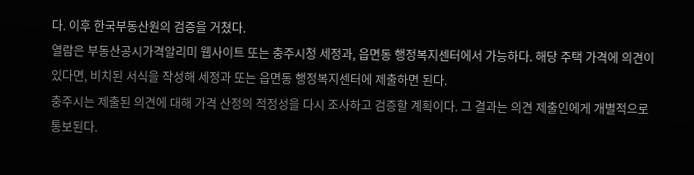다. 이후 한국부동산원의 검증을 거쳤다.
열람은 부동산공시가격알리미 웹사이트 또는 충주시청 세정과, 읍면동 행정복지센터에서 가능하다. 해당 주택 가격에 의견이 있다면, 비치된 서식을 작성해 세정과 또는 읍면동 행정복지센터에 제출하면 된다.
충주시는 제출된 의견에 대해 가격 산정의 적정성을 다시 조사하고 검증할 계획이다. 그 결과는 의견 제출인에게 개별적으로 통보된다.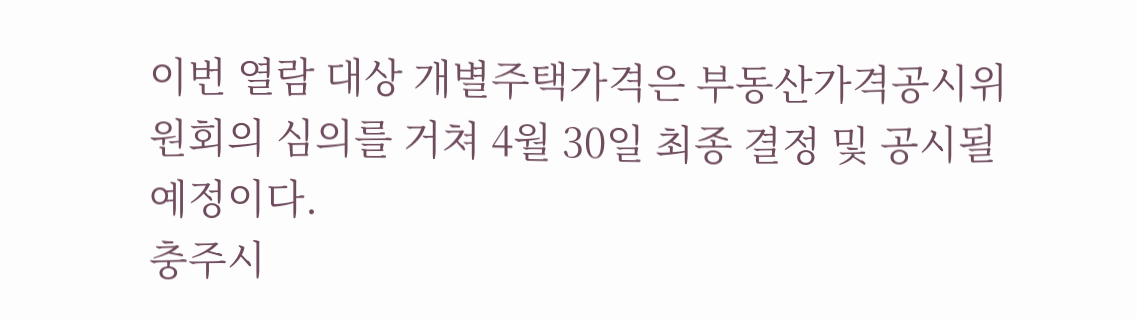이번 열람 대상 개별주택가격은 부동산가격공시위원회의 심의를 거쳐 4월 30일 최종 결정 및 공시될 예정이다.
충주시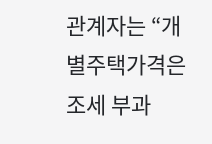관계자는 “개별주택가격은 조세 부과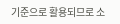기준으로 활용되므로 소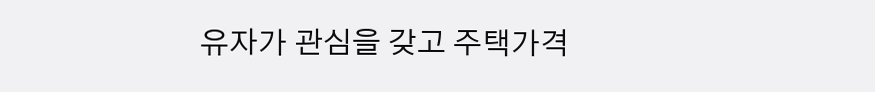유자가 관심을 갖고 주택가격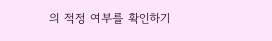의 적정 여부를 확인하기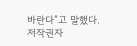바란다”고 말했다.
저작권자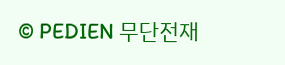© PEDIEN 무단전재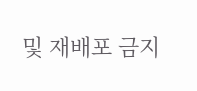및 재배포 금지